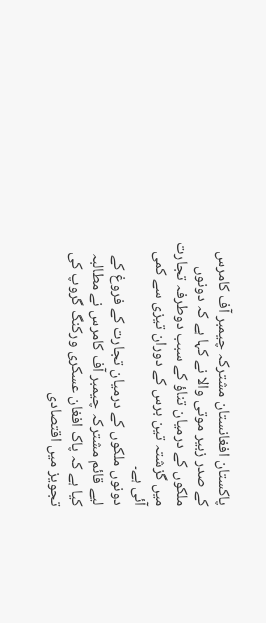پاکستان افغانستان مشترکہ چیمبر آف کامرس کے صدر زبیر موتی والا نے کہا ہے کہ دونوں ملکوں کے درمیان تناؤ کے سبب دوطرفہ تجارت میں گزشتہ تین برس کے دوران تیزی سے کمی آئی ہے۔
دونوں ملکوں کے درمیان تجارت کے فروغ کے لیے قائم مشترکہ چیمبر آف کامرس نے مطالبہ کیا ہے کہ پاک افغان عسکری ورکنگ گروپ کی تجویز میں اقتصادی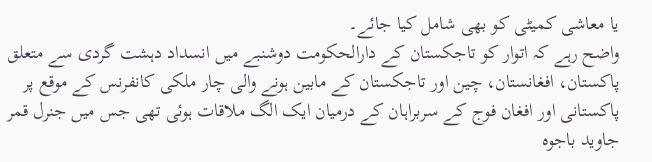یا معاشی کمیٹی کو بھی شامل کیا جائے۔
واضح رہے کہ اتوار کو تاجکستان کے دارالحکومت دوشنبے میں انسداد دہشت گردی سے متعلق پاکستان، افغانستان، چین اور تاجکستان کے مابین ہونے والی چار ملکی کانفرنس کے موقع پر پاکستانی اور افغان فوج کے سربراہان کے درمیان ایک الگ ملاقات ہوئی تھی جس میں جنرل قمر جاوید باجوہ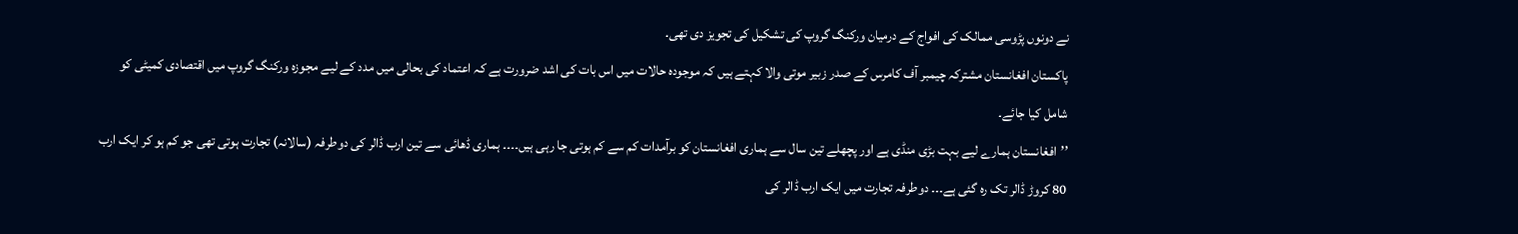نے دونوں پڑوسی ممالک کی افواج کے درمیان ورکنگ گروپ کی تشکیل کی تجویز دی تھی۔
پاکستان افغانستان مشترکہ چیمبر آف کامرس کے صدر زبیر موتی والا کہتے ہیں کہ موجودہ حالات میں اس بات کی اشد ضرورت ہے کہ اعتماد کی بحالی میں مدد کے لیے مجوزہ ورکنگ گروپ میں اقتصادی کمیٹی کو شامل کیا جائے۔
’’افغانستان ہمارے لیے بہت بڑی منڈی ہے اور پچھلے تین سال سے ہماری افغانستان کو برآمدات کم سے کم ہوتی جا رہی ہیں۔۔۔۔ ہماری ڈھائی سے تین ارب ڈالر کی دوطرفہ (سالانہ) تجارت ہوتی تھی جو کم ہو کر ایک ارب 80 کروڑ ڈالر تک رہ گئی ہے۔۔۔ دوطرفہ تجارت میں ایک ارب ڈالر کی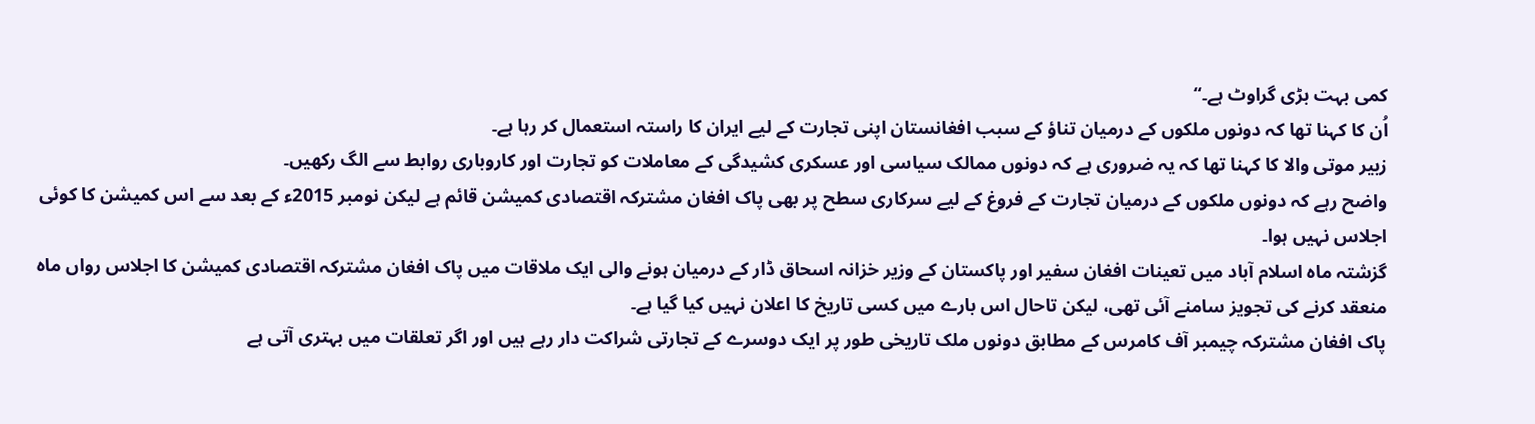کمی بہت بڑی گراوٹ ہے۔‘‘
اُن کا کہنا تھا کہ دونوں ملکوں کے درمیان تناؤ کے سبب افغانستان اپنی تجارت کے لیے ایران کا راستہ استعمال کر رہا ہے۔
زبیر موتی والا کا کہنا تھا کہ یہ ضروری ہے کہ دونوں ممالک سیاسی اور عسکری کشیدگی کے معاملات کو تجارت اور کاروباری روابط سے الگ رکھیں۔
واضح رہے کہ دونوں ملکوں کے درمیان تجارت کے فروغ کے لیے سرکاری سطح پر بھی پاک افغان مشترکہ اقتصادی کمیشن قائم ہے لیکن نومبر 2015ء کے بعد سے اس کمیشن کا کوئی اجلاس نہیں ہوا۔
گزشتہ ماہ اسلام آباد میں تعینات افغان سفیر اور پاکستان کے وزیر خزانہ اسحاق ڈار کے درمیان ہونے والی ایک ملاقات میں پاک افغان مشترکہ اقتصادی کمیشن کا اجلاس رواں ماہ منعقد کرنے کی تجویز سامنے آئی تھی، لیکن تاحال اس بارے میں کسی تاریخ کا اعلان نہیں کیا گیا ہے۔
پاک افغان مشترکہ چیمبر آف کامرس کے مطابق دونوں ملک تاریخی طور پر ایک دوسرے کے تجارتی شراکت دار رہے ہیں اور اگر تعلقات میں بہتری آتی ہے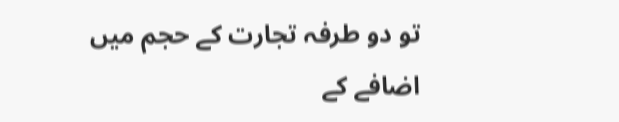تو دو طرفہ تجارت کے حجم میں اضافے کے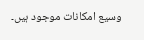وسیع امکانات موجود ہیں۔